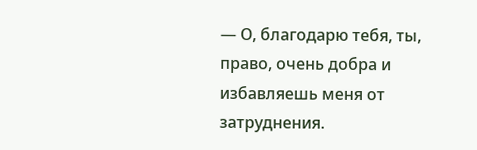— О, благодарю тебя, ты, право, очень добра и избавляешь меня от затруднения.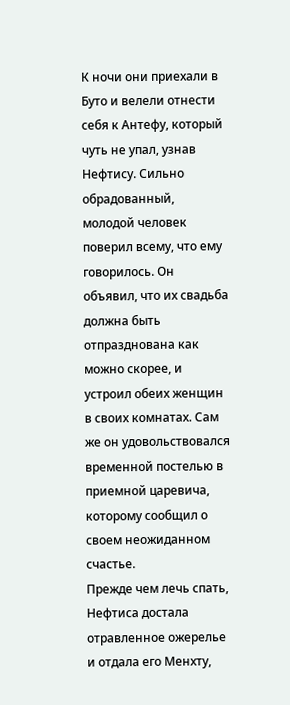К ночи они приехали в Буто и велели отнести себя к Антефу, который чуть не упал, узнав Нефтису. Сильно обрадованный, молодой человек поверил всему, что ему говорилось. Он объявил, что их свадьба должна быть отпразднована как можно скорее, и устроил обеих женщин в своих комнатах. Сам же он удовольствовался временной постелью в приемной царевича, которому сообщил о своем неожиданном счастье.
Прежде чем лечь спать, Нефтиса достала отравленное ожерелье и отдала его Менхту,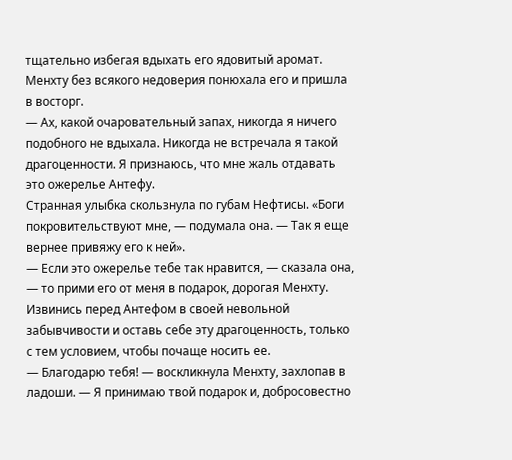тщательно избегая вдыхать его ядовитый аромат. Менхту без всякого недоверия понюхала его и пришла в восторг.
— Ах, какой очаровательный запах, никогда я ничего подобного не вдыхала. Никогда не встречала я такой драгоценности. Я признаюсь, что мне жаль отдавать это ожерелье Антефу.
Странная улыбка скользнула по губам Нефтисы. «Боги покровительствуют мне, — подумала она. — Так я еще вернее привяжу его к ней».
— Если это ожерелье тебе так нравится, — сказала она, — то прими его от меня в подарок, дорогая Менхту. Извинись перед Антефом в своей невольной забывчивости и оставь себе эту драгоценность, только с тем условием, чтобы почаще носить ее.
— Благодарю тебя! — воскликнула Менхту, захлопав в ладоши. — Я принимаю твой подарок и, добросовестно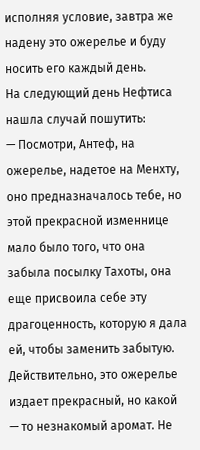исполняя условие, завтра же надену это ожерелье и буду носить его каждый день.
На следующий день Нефтиса нашла случай пошутить:
— Посмотри, Антеф, на ожерелье, надетое на Менхту, оно предназначалось тебе, но этой прекрасной изменнице мало было того, что она забыла посылку Тахоты, она еще присвоила себе эту драгоценность, которую я дала ей, чтобы заменить забытую. Действительно, это ожерелье издает прекрасный, но какой — то незнакомый аромат. Не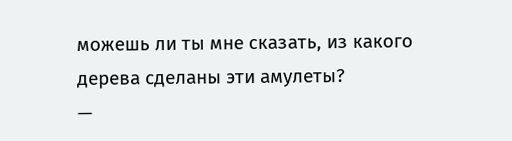можешь ли ты мне сказать, из какого дерева сделаны эти амулеты?
—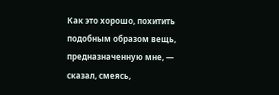Как это хорошо, похитить подобным образом вещь, предназначенную мне, — сказал, смеясь,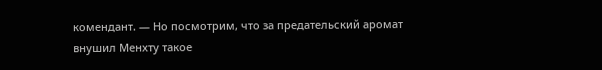комендант. — Но посмотрим, что за предательский аромат внушил Менхту такое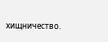хищничество.